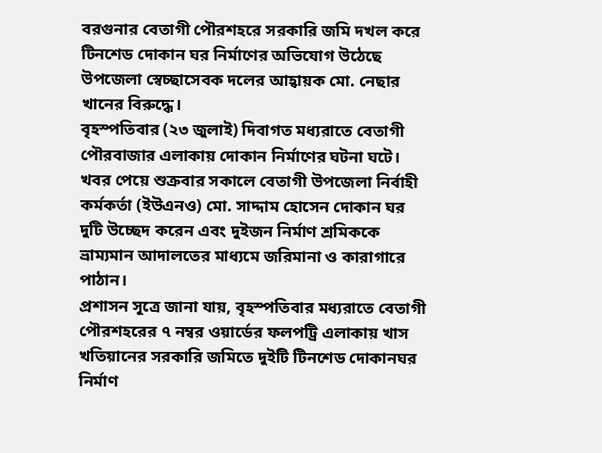বরগুনার বেতাগী পৌরশহরে সরকারি জমি দখল করে টিনশেড দোকান ঘর নির্মাণের অভিযোগ উঠেছে উপজেলা স্বেচ্ছাসেবক দলের আহ্বায়ক মো. নেছার খানের বিরুদ্ধে।
বৃহস্পতিবার (২৩ জুলাই) দিবাগত মধ্যরাতে বেতাগী পৌরবাজার এলাকায় দোকান নির্মাণের ঘটনা ঘটে। খবর পেয়ে শুক্রবার সকালে বেতাগী উপজেলা নির্বাহী কর্মকর্তা (ইউএনও) মো. সাদ্দাম হোসেন দোকান ঘর দুটি উচ্ছেদ করেন এবং দুইজন নির্মাণ শ্রমিককে ভ্রাম্যমান আদালতের মাধ্যমে জরিমানা ও কারাগারে পাঠান।
প্রশাসন সূত্রে জানা যায়, বৃহস্পতিবার মধ্যরাতে বেতাগী পৌরশহরের ৭ নম্বর ওয়ার্ডের ফলপট্রি এলাকায় খাস খতিয়ানের সরকারি জমিতে দুইটি টিনশেড দোকানঘর নির্মাণ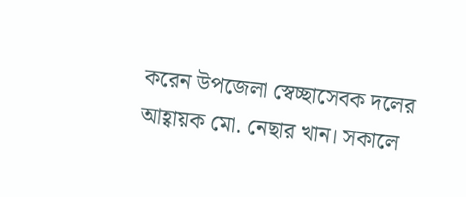করেন উপজেলা স্বেচ্ছাসেবক দলের আহ্বায়ক মো. নেছার খান। সকালে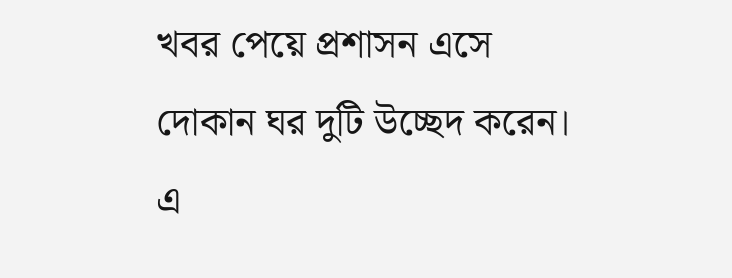খবর পেয়ে প্রশাসন এসে দোকান ঘর দুটি উচ্ছেদ করেন। এ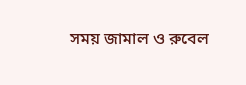সময় জামাল ও রুবেল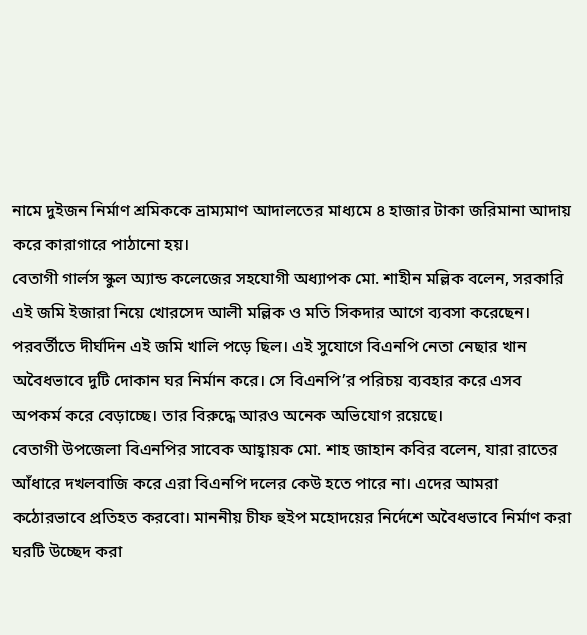নামে দুইজন নির্মাণ শ্রমিককে ভ্রাম্যমাণ আদালতের মাধ্যমে ৪ হাজার টাকা জরিমানা আদায় করে কারাগারে পাঠানো হয়।
বেতাগী গার্লস স্কুল অ্যান্ড কলেজের সহযোগী অধ্যাপক মো. শাহীন মল্লিক বলেন, সরকারি এই জমি ইজারা নিয়ে খোরসেদ আলী মল্লিক ও মতি সিকদার আগে ব্যবসা করেছেন। পরবর্তীতে দীর্ঘদিন এই জমি খালি পড়ে ছিল। এই সুযোগে বিএনপি নেতা নেছার খান অবৈধভাবে দুটি দোকান ঘর নির্মান করে। সে বিএনপি’র পরিচয় ব্যবহার করে এসব অপকর্ম করে বেড়াচ্ছে। তার বিরুদ্ধে আরও অনেক অভিযোগ রয়েছে।
বেতাগী উপজেলা বিএনপির সাবেক আহ্বায়ক মো. শাহ জাহান কবির বলেন, যারা রাতের আঁধারে দখলবাজি করে এরা বিএনপি দলের কেউ হতে পারে না। এদের আমরা কঠোরভাবে প্রতিহত করবো। মাননীয় চীফ হুইপ মহোদয়ের নির্দেশে অবৈধভাবে নির্মাণ করা ঘরটি উচ্ছেদ করা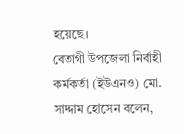হয়েছে।
বেতাগী উপজেলা নির্বাহী কর্মকর্তা (ইউএনও) মো. সাদ্দাম হোসেন বলেন,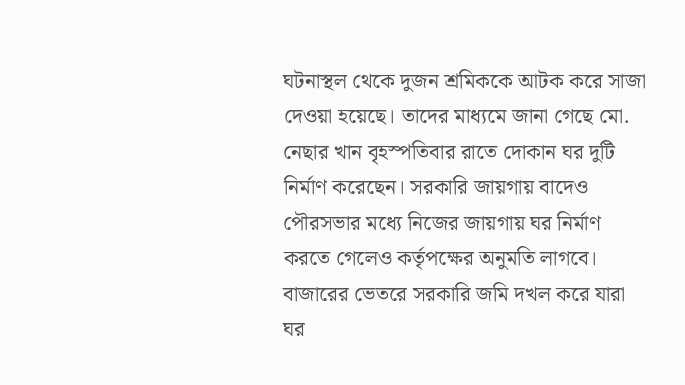ঘটনাস্থল থেকে দুজন শ্রমিককে আটক করে সাজা দেওয়া হয়েছে। তাদের মাধ্যমে জানা গেছে মো. নেছার খান বৃহস্পতিবার রাতে দোকান ঘর দুটি নির্মাণ করেছেন। সরকারি জায়গায় বাদেও পৌরসভার মধ্যে নিজের জায়গায় ঘর নির্মাণ করতে গেলেও কর্তৃপক্ষের অনুমতি লাগবে। বাজারের ভেতরে সরকারি জমি দখল করে যারা ঘর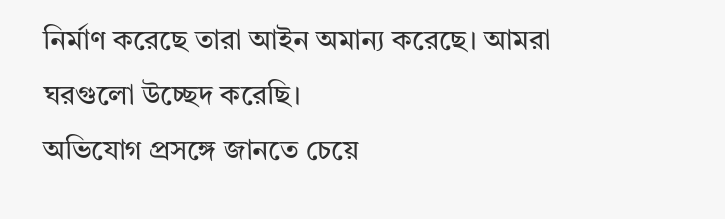নির্মাণ করেছে তারা আইন অমান্য করেছে। আমরা ঘরগুলো উচ্ছেদ করেছি।
অভিযোগ প্রসঙ্গে জানতে চেয়ে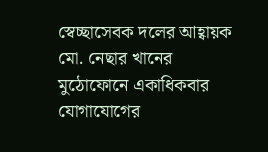স্বেচ্ছাসেবক দলের আহ্বায়ক মো. নেছার খানের মুঠোফোনে একাধিকবার যোগাযোগের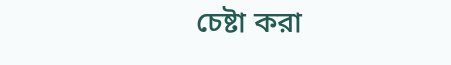চেষ্টা করা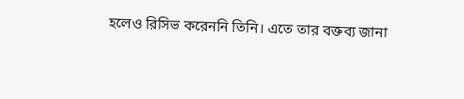হলেও রিসিভ করেননি তিনি। এতে তার বক্তব্য জানা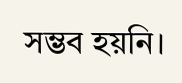সম্ভব হয়নি।